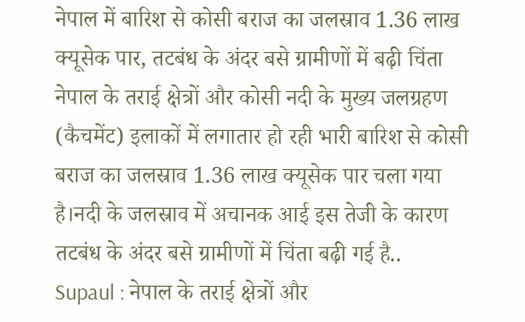नेपाल में बारिश से कोसी बराज का जलस्राव 1.36 लाख क्यूसेक पार, तटबंध के अंदर बसे ग्रामीणों में बढ़ी चिंता
नेपाल के तराई क्षेत्रों और कोसी नदी के मुख्य जलग्रहण (कैचमेंट) इलाकों में लगातार हो रही भारी बारिश से कोसी बराज का जलस्राव 1.36 लाख क्यूसेक पार चला गया है।नदी के जलस्राव में अचानक आई इस तेजी के कारण तटबंध के अंदर बसे ग्रामीणों में चिंता बढ़ी गई है..
Supaul : नेपाल के तराई क्षेत्रों और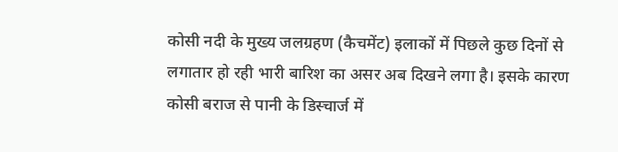कोसी नदी के मुख्य जलग्रहण (कैचमेंट) इलाकों में पिछले कुछ दिनों से लगातार हो रही भारी बारिश का असर अब दिखने लगा है। इसके कारण कोसी बराज से पानी के डिस्चार्ज में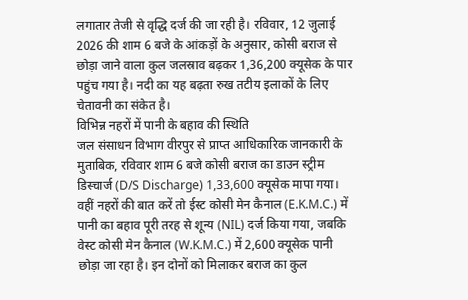लगातार तेजी से वृद्धि दर्ज की जा रही है। रविवार, 12 जुलाई 2026 की शाम 6 बजे के आंकड़ों के अनुसार, कोसी बराज से छोड़ा जाने वाला कुल जलस्राव बढ़कर 1,36,200 क्यूसेक के पार पहुंच गया है। नदी का यह बढ़ता रुख तटीय इलाकों के लिए चेतावनी का संकेत है।
विभिन्न नहरों में पानी के बहाव की स्थिति
जल संसाधन विभाग वीरपुर से प्राप्त आधिकारिक जानकारी के मुताबिक, रविवार शाम 6 बजे कोसी बराज का डाउन स्ट्रीम डिस्चार्ज (D/S Discharge) 1,33,600 क्यूसेक मापा गया। वहीं नहरों की बात करें तो ईस्ट कोसी मेन कैनाल (E.K.M.C.) में पानी का बहाव पूरी तरह से शून्य (NIL) दर्ज किया गया, जबकि वेस्ट कोसी मेन कैनाल (W.K.M.C.) में 2,600 क्यूसेक पानी छोड़ा जा रहा है। इन दोनों को मिलाकर बराज का कुल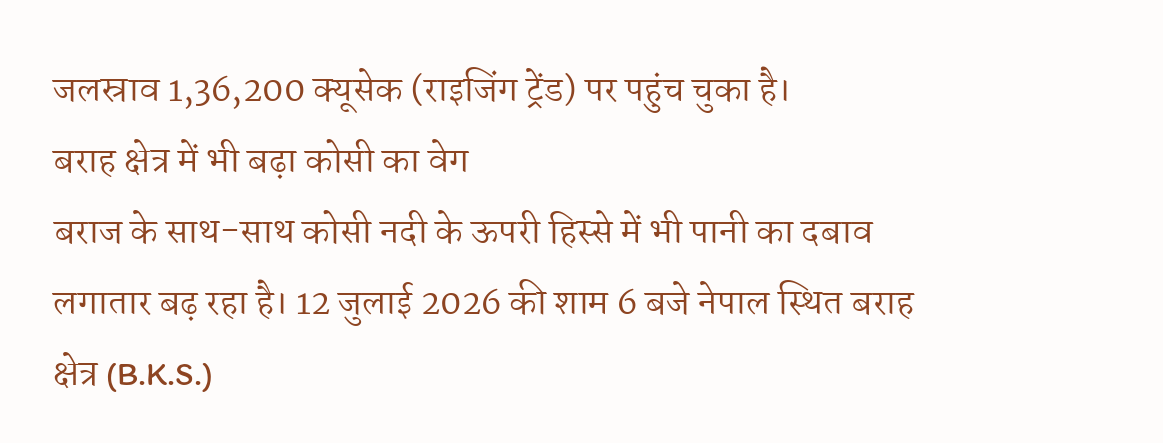जलस्राव 1,36,200 क्यूसेक (राइजिंग ट्रेंड) पर पहुंच चुका है।
बराह क्षेत्र में भी बढ़ा कोसी का वेग
बराज के साथ-साथ कोसी नदी के ऊपरी हिस्से में भी पानी का दबाव लगातार बढ़ रहा है। 12 जुलाई 2026 की शाम 6 बजे नेपाल स्थित बराह क्षेत्र (B.K.S.)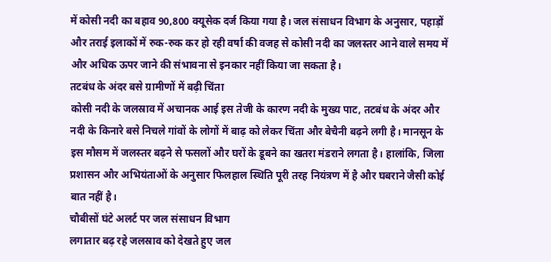में कोसी नदी का बहाव 90,800 क्यूसेक दर्ज किया गया है। जल संसाधन विभाग के अनुसार, पहाड़ों और तराई इलाकों में रुक-रुक कर हो रही वर्षा की वजह से कोसी नदी का जलस्तर आने वाले समय में और अधिक ऊपर जाने की संभावना से इनकार नहीं किया जा सकता है।
तटबंध के अंदर बसे ग्रामीणों में बढ़ी चिंता
कोसी नदी के जलस्राव में अचानक आई इस तेजी के कारण नदी के मुख्य पाट, तटबंध के अंदर और नदी के किनारे बसे निचले गांवों के लोगों में बाढ़ को लेकर चिंता और बेचैनी बढ़ने लगी है। मानसून के इस मौसम में जलस्तर बढ़ने से फसलों और घरों के डूबने का खतरा मंडराने लगता है। हालांकि, जिला प्रशासन और अभियंताओं के अनुसार फिलहाल स्थिति पूरी तरह नियंत्रण में है और घबराने जैसी कोई बात नहीं है।
चौबीसों घंटे अलर्ट पर जल संसाधन विभाग
लगातार बढ़ रहे जलस्राव को देखते हुए जल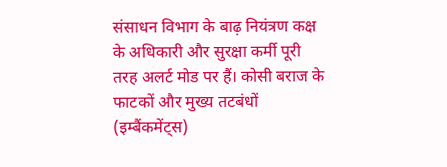संसाधन विभाग के बाढ़ नियंत्रण कक्ष के अधिकारी और सुरक्षा कर्मी पूरी तरह अलर्ट मोड पर हैं। कोसी बराज के फाटकों और मुख्य तटबंधों (इम्बैंकमेंट्स)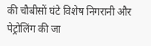की चौबीसों घंटे विशेष निगरानी और पेट्रोलिंग की जा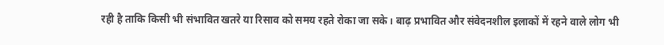रही है ताकि किसी भी संभावित खतरे या रिसाव को समय रहते रोका जा सके। बाढ़ प्रभावित और संवेदनशील इलाकों में रहने वाले लोग भी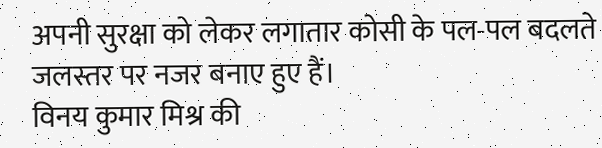अपनी सुरक्षा को लेकर लगातार कोसी के पल-पल बदलते जलस्तर पर नजर बनाए हुए हैं।
विनय कुमार मिश्र की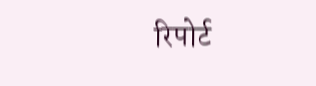रिपोर्ट